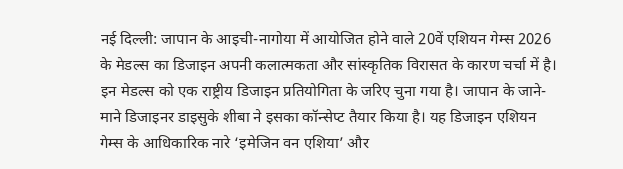नई दिल्ली: जापान के आइची-नागोया में आयोजित होने वाले 20वें एशियन गेम्स 2026 के मेडल्स का डिजाइन अपनी कलात्मकता और सांस्कृतिक विरासत के कारण चर्चा में है। इन मेडल्स को एक राष्ट्रीय डिजाइन प्रतियोगिता के जरिए चुना गया है। जापान के जाने-माने डिजाइनर डाइसुके शीबा ने इसका कॉन्सेप्ट तैयार किया है। यह डिजाइन एशियन गेम्स के आधिकारिक नारे ‘इमेजिन वन एशिया’ और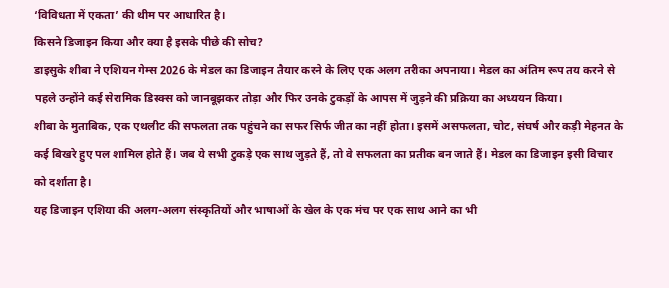‘विविधता में एकता’ की थीम पर आधारित है।
किसने डिजाइन किया और क्या है इसके पीछे की सोच?
डाइसुके शीबा ने एशियन गेम्स 2026 के मेडल का डिजाइन तैयार करने के लिए एक अलग तरीका अपनाया। मेडल का अंतिम रूप तय करने से पहले उन्होंने कई सेरामिक डिस्क्स को जानबूझकर तोड़ा और फिर उनके टुकड़ों के आपस में जुड़ने की प्रक्रिया का अध्ययन किया।
शीबा के मुताबिक, एक एथलीट की सफलता तक पहुंचने का सफर सिर्फ जीत का नहीं होता। इसमें असफलता, चोट, संघर्ष और कड़ी मेहनत के कई बिखरे हुए पल शामिल होते हैं। जब ये सभी टुकड़े एक साथ जुड़ते हैं, तो वे सफलता का प्रतीक बन जाते हैं। मेडल का डिजाइन इसी विचार को दर्शाता है।
यह डिजाइन एशिया की अलग-अलग संस्कृतियों और भाषाओं के खेल के एक मंच पर एक साथ आने का भी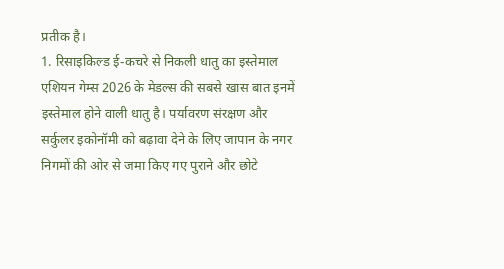प्रतीक है।
1. रिसाइकिल्ड ई-कचरे से निकली धातु का इस्तेमाल
एशियन गेम्स 2026 के मेडल्स की सबसे खास बात इनमें इस्तेमाल होने वाली धातु है। पर्यावरण संरक्षण और सर्कुलर इकोनॉमी को बढ़ावा देने के लिए जापान के नगर निगमों की ओर से जमा किए गए पुराने और छोटे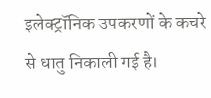इलेक्ट्रॉनिक उपकरणों के कचरे से धातु निकाली गई है।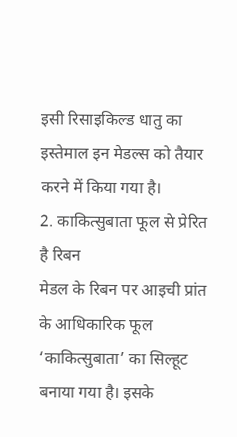इसी रिसाइकिल्ड धातु का इस्तेमाल इन मेडल्स को तैयार करने में किया गया है।
2. काकित्सुबाता फूल से प्रेरित है रिबन
मेडल के रिबन पर आइची प्रांत के आधिकारिक फूल ‘काकित्सुबाता’ का सिल्हूट बनाया गया है। इसके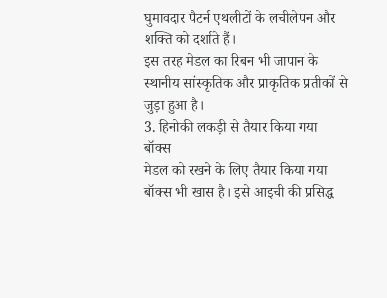घुमावदार पैटर्न एथलीटों के लचीलेपन और शक्ति को दर्शाते हैं।
इस तरह मेडल का रिबन भी जापान के स्थानीय सांस्कृतिक और प्राकृतिक प्रतीकों से जुड़ा हुआ है।
3. हिनोकी लकड़ी से तैयार किया गया बॉक्स
मेडल को रखने के लिए तैयार किया गया बॉक्स भी खास है। इसे आइची की प्रसिद्ध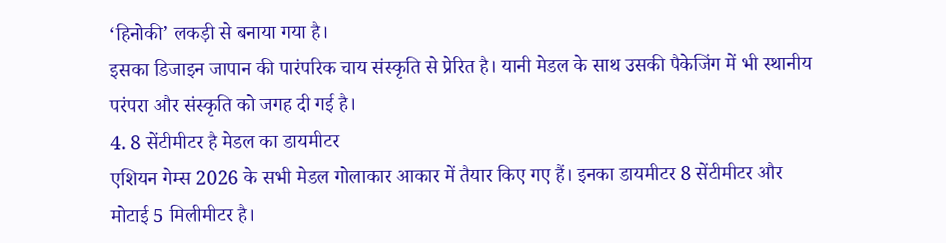‘हिनोकी’ लकड़ी से बनाया गया है।
इसका डिजाइन जापान की पारंपरिक चाय संस्कृति से प्रेरित है। यानी मेडल के साथ उसकी पैकेजिंग में भी स्थानीय परंपरा और संस्कृति को जगह दी गई है।
4. 8 सेंटीमीटर है मेडल का डायमीटर
एशियन गेम्स 2026 के सभी मेडल गोलाकार आकार में तैयार किए गए हैं। इनका डायमीटर 8 सेंटीमीटर और मोटाई 5 मिलीमीटर है।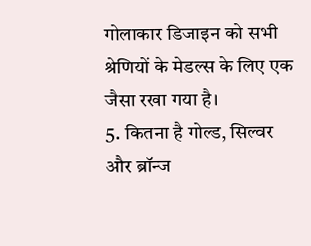गोलाकार डिजाइन को सभी श्रेणियों के मेडल्स के लिए एक जैसा रखा गया है।
5. कितना है गोल्ड, सिल्वर और ब्रॉन्ज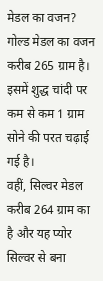मेडल का वजन?
गोल्ड मेडल का वजन करीब 265 ग्राम है। इसमें शुद्ध चांदी पर कम से कम 1 ग्राम सोने की परत चढ़ाई गई है।
वहीं, सिल्वर मेडल करीब 264 ग्राम का है और यह प्योर सिल्वर से बना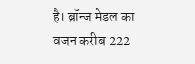है। ब्रॉन्ज मेडल का वजन करीब 222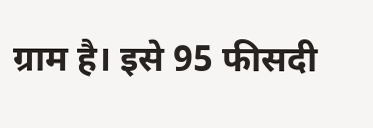ग्राम है। इसे 95 फीसदी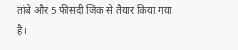तांबे और 5 फीसदी जिंक से तैयार किया गया है।